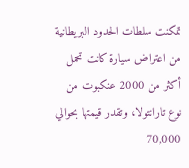تمكنت سلطات الحدود البريطانية من اعتراض سيارة كانت تحمل أكثر من 2000 عنكبوت من نوع تارانتولا، وتقدر قيمتها بحوالي 70,000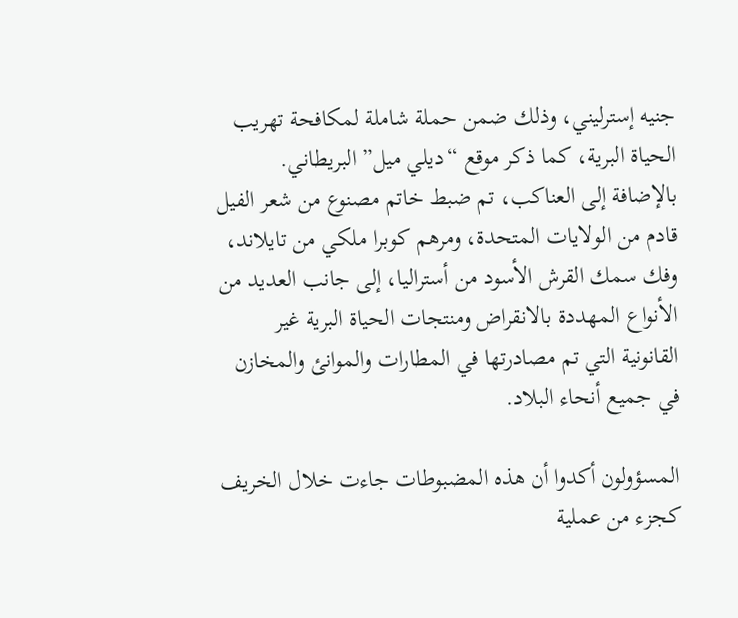جنيه إسترليني، وذلك ضمن حملة شاملة لمكافحة تهريب الحياة البرية، كما ذكر موقع “ديلي ميل” البريطاني. بالإضافة إلى العناكب، تم ضبط خاتم مصنوع من شعر الفيل قادم من الولايات المتحدة، ومرهم كوبرا ملكي من تايلاند، وفك سمك القرش الأسود من أستراليا، إلى جانب العديد من الأنواع المهددة بالانقراض ومنتجات الحياة البرية غير القانونية التي تم مصادرتها في المطارات والموانئ والمخازن في جميع أنحاء البلاد.

المسؤولون أكدوا أن هذه المضبوطات جاءت خلال الخريف كجزء من عملية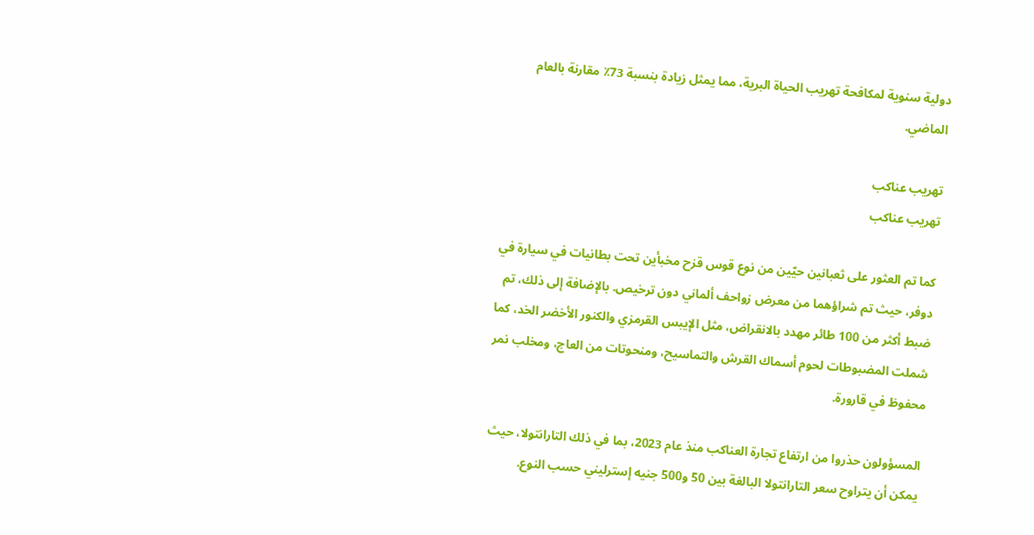دولية سنوية لمكافحة تهريب الحياة البرية، مما يمثل زيادة بنسبة 73٪ مقارنة بالعام الماضي.

تهريب عناكب
تهريب عناكب

كما تم العثور على ثعبانين حيّين من نوع قوس قزح مخبأين تحت بطانيات في سيارة في دوفر، حيث تم شراؤهما من معرض زواحف ألماني دون ترخيص. بالإضافة إلى ذلك، تم ضبط أكثر من 100 طائر مهدد بالانقراض، مثل الإيبس القرمزي والكنور الأخضر الخد، كما شملت المضبوطات لحوم أسماك القرش والتماسيح، ومنحوتات من العاج، ومخلب نمر محفوظ في قارورة.

المسؤولون حذروا من ارتفاع تجارة العناكب منذ عام 2023، بما في ذلك التارانتولا، حيث يمكن أن يتراوح سعر التارانتولا البالغة بين 50 و500 جنيه إسترليني حسب النوع.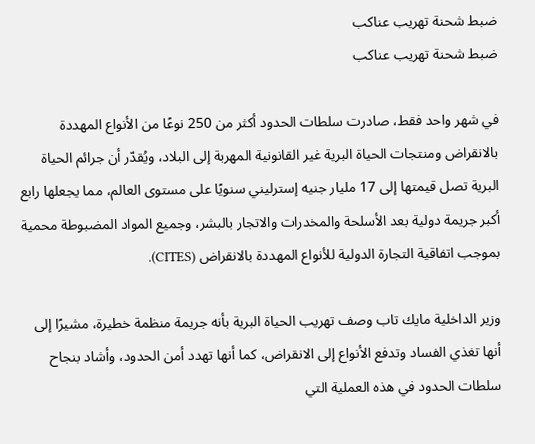ضبط شحنة تهريب عناكب
ضبط شحنة تهريب عناكب

في شهر واحد فقط، صادرت سلطات الحدود أكثر من 250 نوعًا من الأنواع المهددة بالانقراض ومنتجات الحياة البرية غير القانونية المهربة إلى البلاد، ويُقدّر أن جرائم الحياة البرية تصل قيمتها إلى 17 مليار جنيه إسترليني سنويًا على مستوى العالم، مما يجعلها رابع أكبر جريمة دولية بعد الأسلحة والمخدرات والاتجار بالبشر، وجميع المواد المضبوطة محمية بموجب اتفاقية التجارة الدولية للأنواع المهددة بالانقراض (CITES).

وزير الداخلية مايك تاب وصف تهريب الحياة البرية بأنه جريمة منظمة خطيرة، مشيرًا إلى أنها تغذي الفساد وتدفع الأنواع إلى الانقراض، كما أنها تهدد أمن الحدود، وأشاد بنجاح سلطات الحدود في هذه العملية التي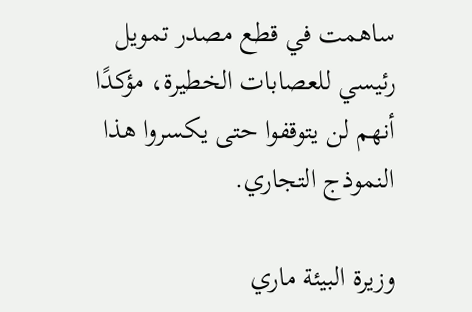ساهمت في قطع مصدر تمويل رئيسي للعصابات الخطيرة، مؤكدًا أنهم لن يتوقفوا حتى يكسروا هذا النموذج التجاري.

وزيرة البيئة ماري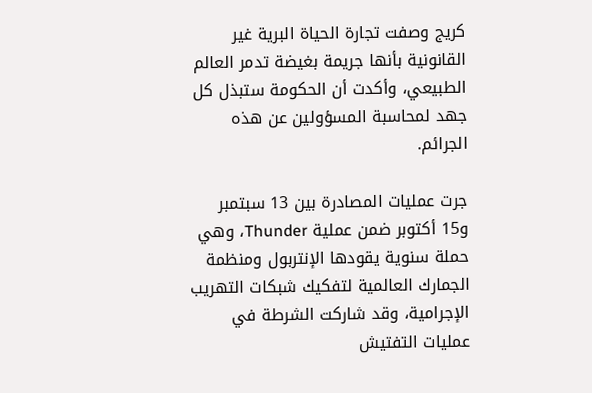كريج وصفت تجارة الحياة البرية غير القانونية بأنها جريمة بغيضة تدمر العالم الطبيعي، وأكدت أن الحكومة ستبذل كل جهد لمحاسبة المسؤولين عن هذه الجرائم.

جرت عمليات المصادرة بين 13 سبتمبر و15 أكتوبر ضمن عملية Thunder، وهي حملة سنوية يقودها الإنتربول ومنظمة الجمارك العالمية لتفكيك شبكات التهريب الإجرامية، وقد شاركت الشرطة في عمليات التفتيش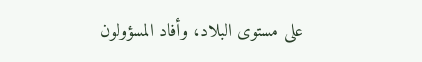على مستوى البلاد، وأفاد المسؤولون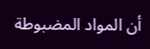أن المواد المضبوطة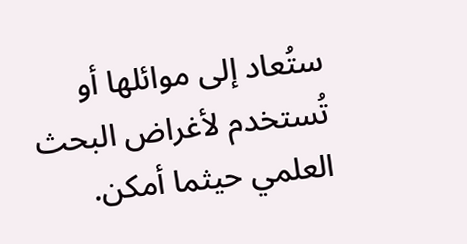ستُعاد إلى موائلها أو تُستخدم لأغراض البحث العلمي حيثما أمكن.